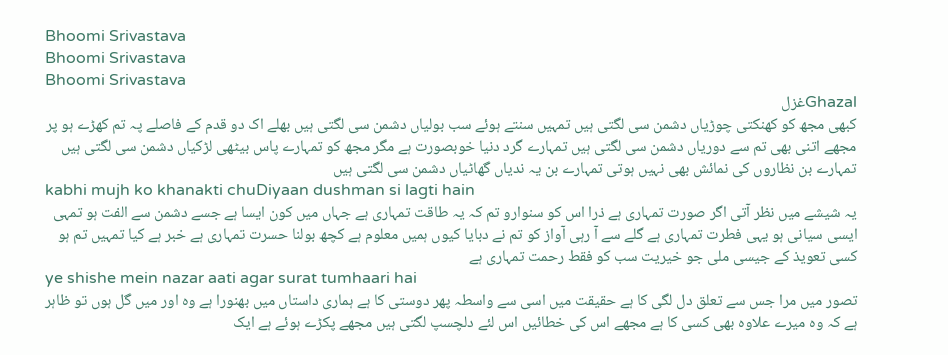Bhoomi Srivastava
Bhoomi Srivastava
Bhoomi Srivastava
Ghazalغزل
کبھی مجھ کو کھنکتی چوڑیاں دشمن سی لگتی ہیں تمہیں سنتے ہوئے سب بولیاں دشمن سی لگتی ہیں بھلے اک دو قدم کے فاصلے پہ تم کھڑے ہو پر مجھے اتنی بھی تم سے دوریاں دشمن سی لگتی ہیں تمہارے گرد دنیا خوبصورت ہے مگر مجھ کو تمہارے پاس بیٹھی لڑکیاں دشمن سی لگتی ہیں تمہارے بن نظاروں کی نمائش بھی نہیں ہوتی تمہارے بن یہ ندیاں گھاٹیاں دشمن سی لگتی ہیں
kabhi mujh ko khanakti chuDiyaan dushman si lagti hain
یہ شیشے میں نظر آتی اگر صورت تمہاری ہے ذرا اس کو سنوارو تم کہ یہ طاقت تمہاری ہے جہاں میں کون ایسا ہے جسے دشمن سے الفت ہو تمہی ایسی سیانی ہو یہی فطرت تمہاری ہے گلے سے آ رہی آواز کو تم نے دبایا کیوں ہمیں معلوم ہے کچھ بولنا حسرت تمہاری ہے خبر ہے کیا تمہیں تم ہو کسی تعویذ کے جیسی ملی جو خیریت سب کو فقط رحمت تمہاری ہے
ye shishe mein nazar aati agar surat tumhaari hai
تصور میں مرا جس سے تعلق دل لگی کا ہے حقیقت میں اسی سے واسطہ پھر دوستی کا ہے ہماری داستاں میں بھنورا ہے وہ اور میں گل ہوں تو ظاہر ہے کہ وہ میرے علاوہ بھی کسی کا ہے مجھے اس کی خطائیں اس لئے دلچسپ لگتی ہیں مجھے پکڑے ہوئے ہے ایک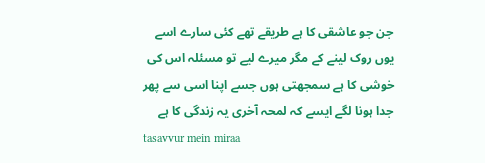جن جو عاشقی کا ہے طریقے تھے کئی سارے اسے یوں روک لینے کے مگر میرے لیے تو مسئلہ اس کی خوشی کا ہے سمجھتی ہوں جسے اپنا اسی سے پھر جدا ہونا لگے ایسے کہ لمحہ آخری یہ زندگی کا ہے
tasavvur mein miraa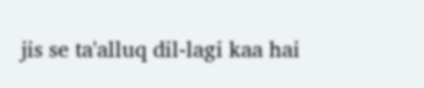jis se ta'alluq dil-lagi kaa hai